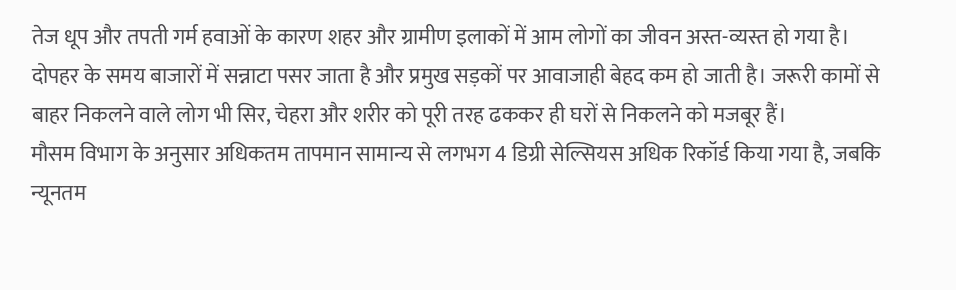तेज धूप और तपती गर्म हवाओं के कारण शहर और ग्रामीण इलाकों में आम लोगों का जीवन अस्त-व्यस्त हो गया है। दोपहर के समय बाजारों में सन्नाटा पसर जाता है और प्रमुख सड़कों पर आवाजाही बेहद कम हो जाती है। जरूरी कामों से बाहर निकलने वाले लोग भी सिर, चेहरा और शरीर को पूरी तरह ढककर ही घरों से निकलने को मजबूर हैं।
मौसम विभाग के अनुसार अधिकतम तापमान सामान्य से लगभग 4 डिग्री सेल्सियस अधिक रिकॉर्ड किया गया है, जबकि न्यूनतम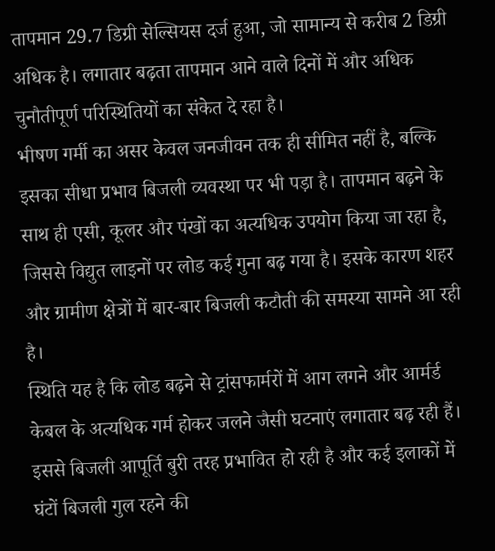तापमान 29.7 डिग्री सेल्सियस दर्ज हुआ, जो सामान्य से करीब 2 डिग्री अधिक है। लगातार बढ़ता तापमान आने वाले दिनों में और अधिक चुनौतीपूर्ण परिस्थितियों का संकेत दे रहा है।
भीषण गर्मी का असर केवल जनजीवन तक ही सीमित नहीं है, बल्कि इसका सीधा प्रभाव बिजली व्यवस्था पर भी पड़ा है। तापमान बढ़ने के साथ ही एसी, कूलर और पंखों का अत्यधिक उपयोग किया जा रहा है, जिससे विद्युत लाइनों पर लोड कई गुना बढ़ गया है। इसके कारण शहर और ग्रामीण क्षेत्रों में बार-बार बिजली कटौती की समस्या सामने आ रही है।
स्थिति यह है कि लोड बढ़ने से ट्रांसफार्मरों में आग लगने और आर्मर्ड केबल के अत्यधिक गर्म होकर जलने जैसी घटनाएं लगातार बढ़ रही हैं। इससे बिजली आपूर्ति बुरी तरह प्रभावित हो रही है और कई इलाकों में घंटों बिजली गुल रहने की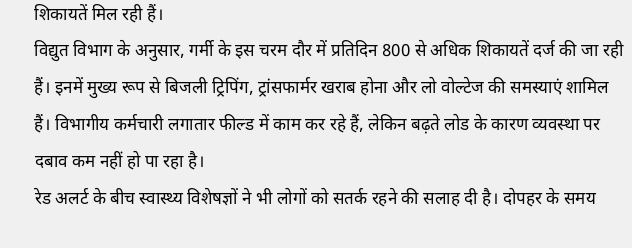शिकायतें मिल रही हैं।
विद्युत विभाग के अनुसार, गर्मी के इस चरम दौर में प्रतिदिन 800 से अधिक शिकायतें दर्ज की जा रही हैं। इनमें मुख्य रूप से बिजली ट्रिपिंग, ट्रांसफार्मर खराब होना और लो वोल्टेज की समस्याएं शामिल हैं। विभागीय कर्मचारी लगातार फील्ड में काम कर रहे हैं, लेकिन बढ़ते लोड के कारण व्यवस्था पर दबाव कम नहीं हो पा रहा है।
रेड अलर्ट के बीच स्वास्थ्य विशेषज्ञों ने भी लोगों को सतर्क रहने की सलाह दी है। दोपहर के समय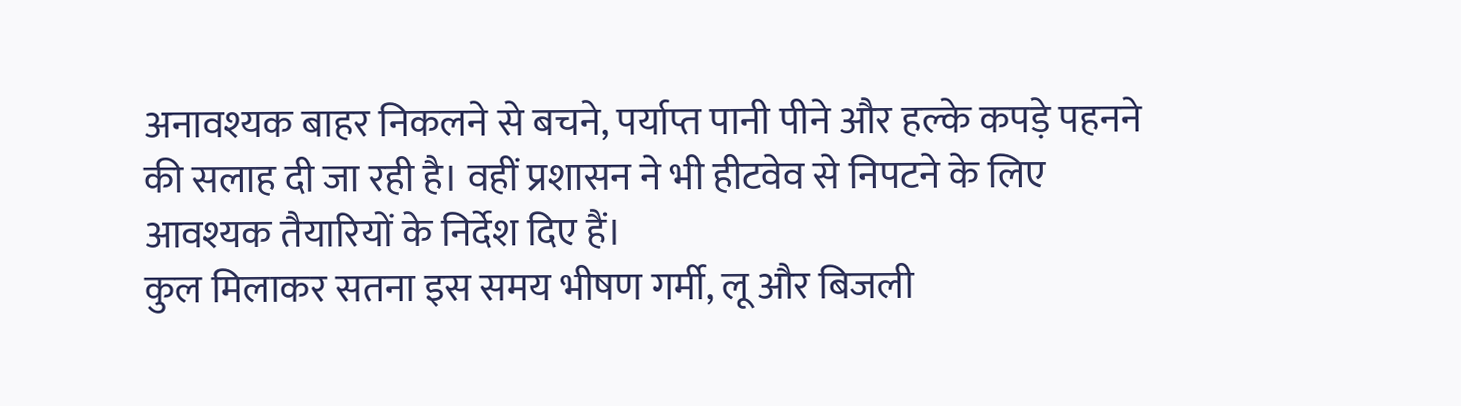अनावश्यक बाहर निकलने से बचने, पर्याप्त पानी पीने और हल्के कपड़े पहनने की सलाह दी जा रही है। वहीं प्रशासन ने भी हीटवेव से निपटने के लिए आवश्यक तैयारियों के निर्देश दिए हैं।
कुल मिलाकर सतना इस समय भीषण गर्मी, लू और बिजली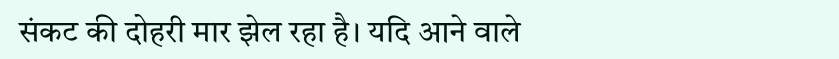संकट की दोहरी मार झेल रहा है। यदि आने वाले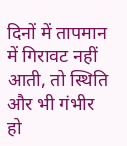दिनों में तापमान में गिरावट नहीं आती, तो स्थिति और भी गंभीर हो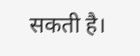सकती है।